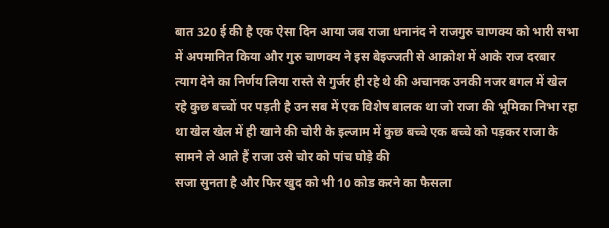बात 320 ई की है एक ऐसा दिन आया जब राजा धनानंद ने राजगुरु चाणक्य को भारी सभा में अपमानित किया और गुरु चाणक्य ने इस बेइज्जती से आक्रोश में आके राज दरबार त्याग देने का निर्णय लिया रास्ते से गुर्जर ही रहे थे की अचानक उनकी नजर बगल में खेल रहे कुछ बच्चों पर पड़ती है उन सब में एक विशेष बालक था जो राजा की भूमिका निभा रहा था खेल खेल में ही खाने की चोरी के इल्जाम में कुछ बच्चे एक बच्चे को पड़कर राजा के सामने ले आते हैं राजा उसे चोर को पांच घोड़े की
सजा सुनता है और फिर खुद को भी 10 कोड करने का फैसला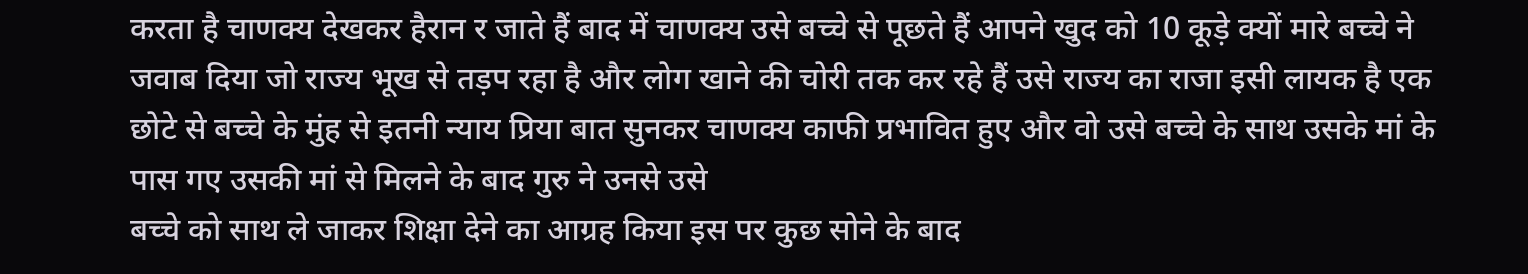करता है चाणक्य देखकर हैरान र जाते हैं बाद में चाणक्य उसे बच्चे से पूछते हैं आपने खुद को 10 कूड़े क्यों मारे बच्चे ने जवाब दिया जो राज्य भूख से तड़प रहा है और लोग खाने की चोरी तक कर रहे हैं उसे राज्य का राजा इसी लायक है एक छोटे से बच्चे के मुंह से इतनी न्याय प्रिया बात सुनकर चाणक्य काफी प्रभावित हुए और वो उसे बच्चे के साथ उसके मां के पास गए उसकी मां से मिलने के बाद गुरु ने उनसे उसे
बच्चे को साथ ले जाकर शिक्षा देने का आग्रह किया इस पर कुछ सोने के बाद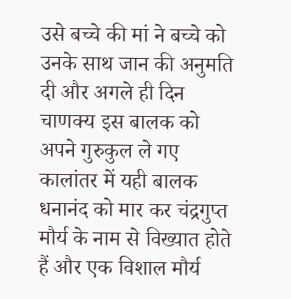उसे बच्चे की मां ने बच्चे को उनके साथ जान की अनुमति दी और अगले ही दिन चाणक्य इस बालक को अपने गुरुकुल ले गए कालांतर में यही बालक धनानंद को मार कर चंद्रगुप्त मौर्य के नाम से विख्यात होते हैं और एक विशाल मौर्य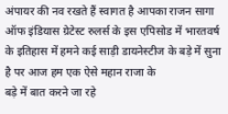अंपायर की नव रखते हैं स्वागत है आपका राजन सागा ऑफ इंडियास ग्रेटेस्ट रुलर्स के इस एपिसोड में भारतवर्ष के इतिहास में हमने कई साड़ी डायनेस्टीज के बड़े में सुना है पर आज हम एक ऐसे महान राजा के
बड़े में बात करने जा रहे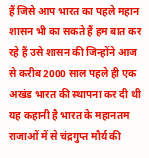हैं जिसे आप भारत का पहले महान शासन भी का सकते हैं हम बात कर रहे हैं उसे शासन की जिन्होंने आज से करीब 2000 साल पहले ही एक अखंड भारत की स्थापना कर दी थी यह कहानी है भारत के महानतम राजाओं में से चंद्रगुप्त मौर्य की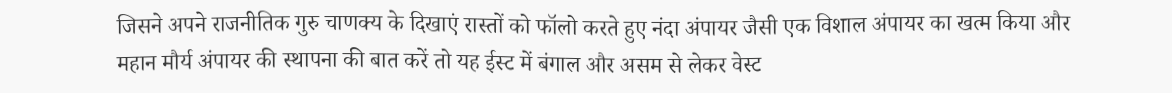जिसने अपने राजनीतिक गुरु चाणक्य के दिखाएं रास्तों को फॉलो करते हुए नंदा अंपायर जैसी एक विशाल अंपायर का खत्म किया और महान मौर्य अंपायर की स्थापना की बात करें तो यह ईस्ट में बंगाल और असम से लेकर वेस्ट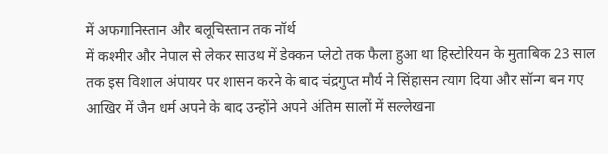में अफगानिस्तान और बलूचिस्तान तक नॉर्थ
में कश्मीर और नेपाल से लेकर साउथ में डेक्कन प्लेटो तक फैला हुआ था हिस्टोरियन के मुताबिक 23 साल तक इस विशाल अंपायर पर शासन करने के बाद चंद्रगुप्त मौर्य ने सिंहासन त्याग दिया और सॉन्ग बन गए आखिर में जैन धर्म अपने के बाद उन्होंने अपने अंतिम सालों में सल्लेखना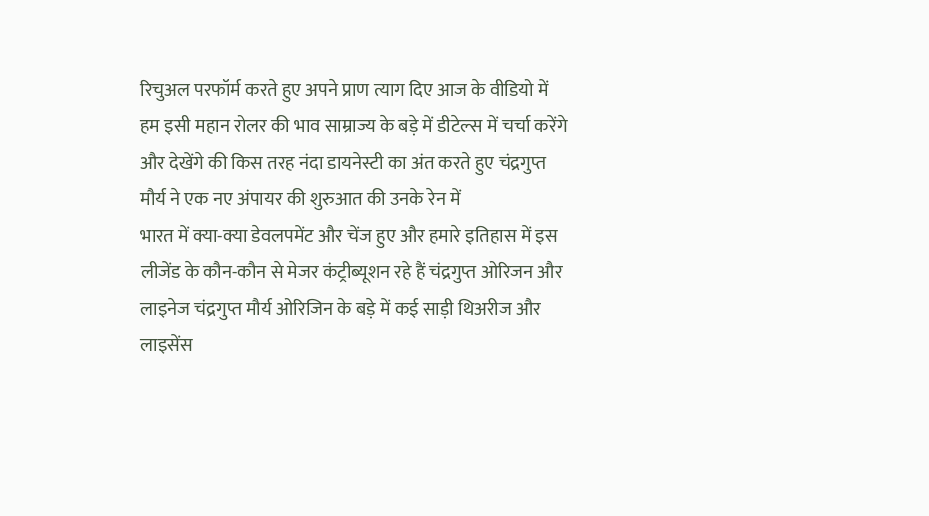रिचुअल परफॉर्म करते हुए अपने प्राण त्याग दिए आज के वीडियो में हम इसी महान रोलर की भाव साम्राज्य के बड़े में डीटेल्स में चर्चा करेंगे और देखेंगे की किस तरह नंदा डायनेस्टी का अंत करते हुए चंद्रगुप्त मौर्य ने एक नए अंपायर की शुरुआत की उनके रेन में
भारत में क्या-क्या डेवलपमेंट और चेंज हुए और हमारे इतिहास में इस लीजेंड के कौन-कौन से मेजर कंट्रीब्यूशन रहे हैं चंद्रगुप्त ओरिजन और लाइनेज चंद्रगुप्त मौर्य ओरिजिन के बड़े में कई साड़ी थिअरीज और लाइसेंस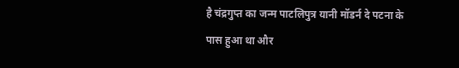है चंद्रगुप्त का जन्म पाटलिपुत्र यानी मॉडर्न दे पटना के पास हुआ था और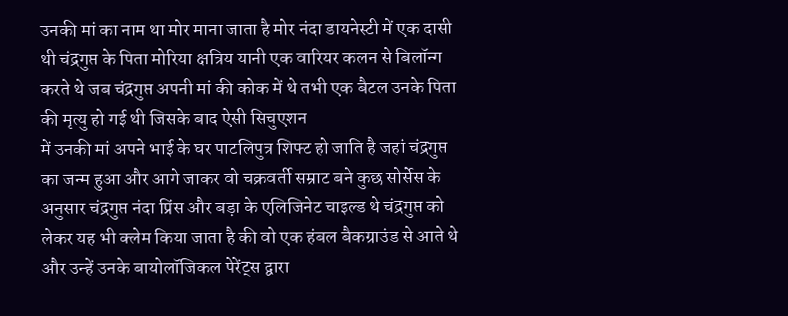उनकी मां का नाम था मोर माना जाता है मोर नंदा डायनेस्टी में एक दासी थी चंद्रगुप्त के पिता मोरिया क्षत्रिय यानी एक वारियर कलन से बिलॉन्ग करते थे जब चंद्रगुप्त अपनी मां की कोक में थे तभी एक बैटल उनके पिता की मृत्यु हो गई थी जिसके बाद ऐसी सिचुएशन
में उनकी मां अपने भाई के घर पाटलिपुत्र शिफ्ट हो जाति है जहां चंद्रगुप्त का जन्म हुआ और आगे जाकर वो चक्रवर्ती सम्राट बने कुछ सोर्सेस के अनुसार चंद्रगुप्त नंदा प्रिंस और बड़ा के एलिजिनेट चाइल्ड थे चंद्रगुप्त को लेकर यह भी क्लेम किया जाता है की वो एक हंबल बैकग्राउंड से आते थे और उन्हें उनके बायोलॉजिकल पेरेंट्स द्वारा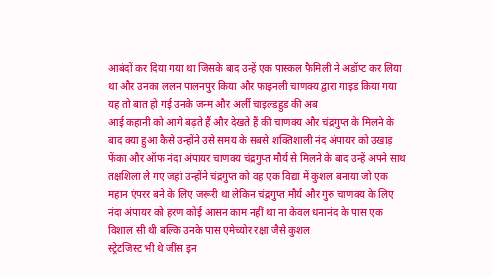आबंदों कर दिया गया था जिसके बाद उन्हें एक पास्कल फैमिली ने अडॉप्ट कर लिया था और उनका ललन पालनपुर किया और फाइनली चाणक्य द्वारा गाइड किया गया यह तो बात हो गई उनके जन्म और अर्ली चाइल्डहुड की अब
आई कहानी को आगे बढ़ते हैं और देखते हैं की चाणक्य और चंद्रगुप्त के मिलने के बाद क्या हुआ कैसे उन्होंने उसे समय के सबसे शक्तिशाली नंद अंपायर को उखाड़ फेंका और ऑफ नंदा अंपायर चाणक्य चंद्रगुप्त मौर्य से मिलने के बाद उन्हें अपने साथ तक्षशिला ले गए जहां उन्होंने चंद्रगुप्त को वह एक विद्या में कुशल बनाया जो एक महान एंपरर बने के लिए जरूरी था लेकिन चंद्रगुप्त मौर्य और गुरु चाणक्य के लिए नंदा अंपायर को हरण कोई आसन काम नहीं था ना केवल धनानंद के पास एक विशाल सी थी बल्कि उनके पास एमेच्योर रक्षा जैसे कुशल
स्ट्रेटजिस्ट भी थे जींस इन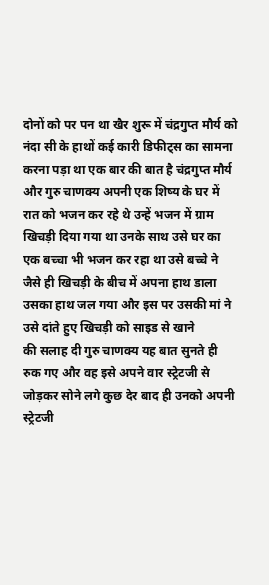दोनों को पर पन था खैर शुरू में चंद्रगुप्त मौर्य को नंदा सी के हाथों कई कारी डिफीट्स का सामना करना पड़ा था एक बार की बात है चंद्रगुप्त मौर्य और गुरु चाणक्य अपनी एक शिष्य के घर में रात को भजन कर रहे थे उन्हें भजन में ग्राम खिचड़ी दिया गया था उनके साथ उसे घर का एक बच्चा भी भजन कर रहा था उसे बच्चे ने जैसे ही खिचड़ी के बीच में अपना हाथ डाला उसका हाथ जल गया और इस पर उसकी मां ने उसे दांते हुए खिचड़ी को साइड से खाने
की सलाह दी गुरु चाणक्य यह बात सुनते ही रुक गए और वह इसे अपने वार स्ट्रेटजी से जोड़कर सोने लगे कुछ देर बाद ही उनको अपनी स्ट्रेटजी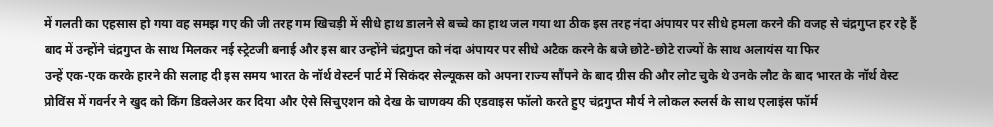में गलती का एहसास हो गया वह समझ गए की जी तरह गम खिचड़ी में सीधे हाथ डालने से बच्चे का हाथ जल गया था ठीक इस तरह नंदा अंपायर पर सीधे हमला करने की वजह से चंद्रगुप्त हर रहे हैं बाद में उन्होंने चंद्रगुप्त के साथ मिलकर नई स्ट्रेटजी बनाई और इस बार उन्होंने चंद्रगुप्त को नंदा अंपायर पर सीधे अटैक करने के बजे छोटे-छोटे राज्यों के साथ अलायंस या फिर
उन्हें एक-एक करके हारने की सलाह दी इस समय भारत के नॉर्थ वेस्टर्न पार्ट में सिकंदर सेल्यूकस को अपना राज्य सौंपने के बाद ग्रीस की और लोट चुके थे उनके लौट के बाद भारत के नॉर्थ वेस्ट प्रोविंस में गवर्नर ने खुद को किंग डिक्लेअर कर दिया और ऐसे सिचुएशन को देख के चाणक्य की एडवाइस फॉलो करते हुए चंद्रगुप्त मौर्य ने लोकल रुलर्स के साथ एलाइंस फॉर्म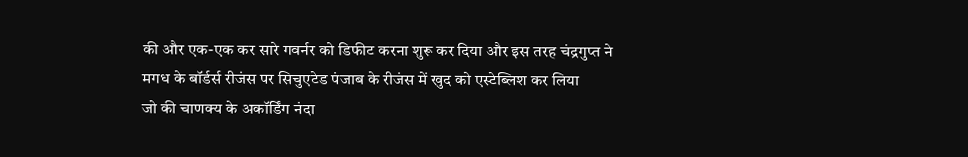की और एक-एक कर सारे गवर्नर को डिफीट करना शुरू कर दिया और इस तरह चंद्रगुप्त ने मगध के बॉर्डर्स रीजंस पर सिचुएटेड पंजाब के रीजंस में खुद को एस्टेब्लिश कर लिया
जो की चाणक्य के अकॉर्डिंग नंदा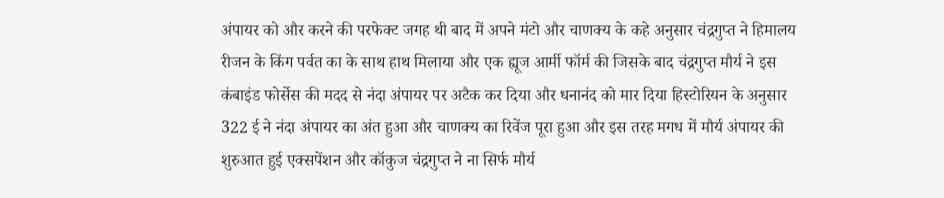अंपायर को और करने की परफेक्ट जगह थी बाद में अपने मंटो और चाणक्य के कहे अनुसार चंद्रगुप्त ने हिमालय रीजन के किंग पर्वत का के साथ हाथ मिलाया और एक ह्यूज आर्मी फॉर्म की जिसके बाद चंद्रगुप्त मौर्य ने इस कंबाइंड फोर्सेस की मदद से नंदा अंपायर पर अटैक कर दिया और धनानंद को मार दिया हिस्टोरियन के अनुसार 322 ई ने नंदा अंपायर का अंत हुआ और चाणक्य का रिवेंज पूरा हुआ और इस तरह मगध में मौर्य अंपायर की शुरुआत हुई एक्सपेंशन और कॉकुज चंद्रगुप्त ने ना सिर्फ मौर्य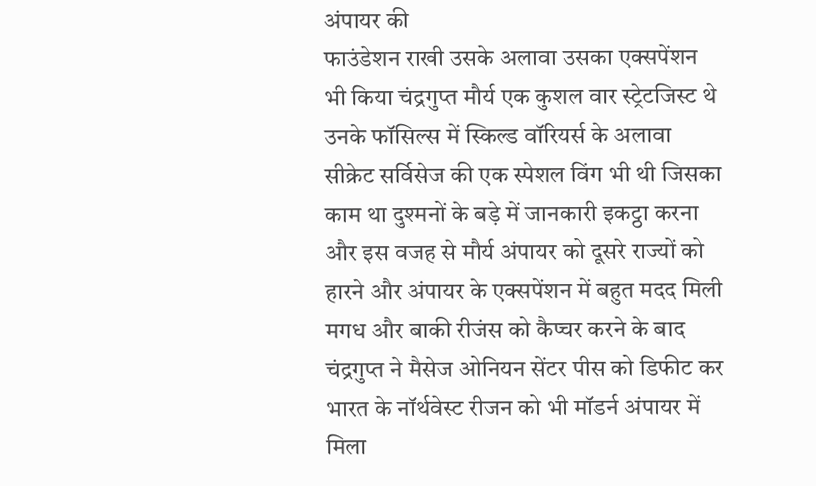अंपायर की
फाउंडेशन राखी उसके अलावा उसका एक्सपेंशन भी किया चंद्रगुप्त मौर्य एक कुशल वार स्ट्रेटजिस्ट थे उनके फॉसिल्स में स्किल्ड वॉरियर्स के अलावा सीक्रेट सर्विसेज की एक स्पेशल विंग भी थी जिसका काम था दुश्मनों के बड़े में जानकारी इकट्ठा करना और इस वजह से मौर्य अंपायर को दूसरे राज्यों को हारने और अंपायर के एक्सपेंशन में बहुत मदद मिली मगध और बाकी रीजंस को कैप्चर करने के बाद चंद्रगुप्त ने मैसेज ओनियन सेंटर पीस को डिफीट कर भारत के नॉर्थवेस्ट रीजन को भी मॉडर्न अंपायर में मिला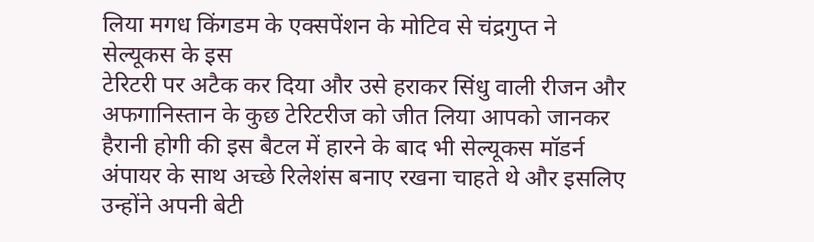लिया मगध किंगडम के एक्सपेंशन के मोटिव से चंद्रगुप्त ने सेल्यूकस के इस
टेरिटरी पर अटैक कर दिया और उसे हराकर सिंधु वाली रीजन और अफगानिस्तान के कुछ टेरिटरीज को जीत लिया आपको जानकर हैरानी होगी की इस बैटल में हारने के बाद भी सेल्यूकस मॉडर्न अंपायर के साथ अच्छे रिलेशंस बनाए रखना चाहते थे और इसलिए उन्होंने अपनी बेटी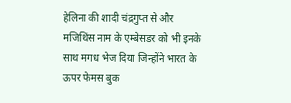हेलिना की शादी चंद्रगुप्त से और मजिथिंस नाम के एम्बेसडर को भी इनके साथ मगध भेज दिया जिन्होंने भारत के ऊपर फेमस बुक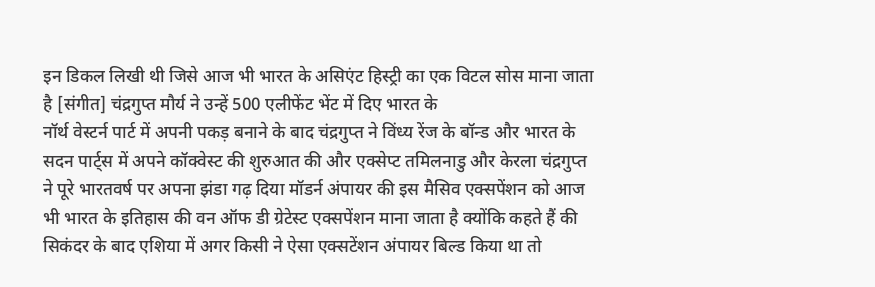इन डिकल लिखी थी जिसे आज भी भारत के असिएंट हिस्ट्री का एक विटल सोस माना जाता है [संगीत] चंद्रगुप्त मौर्य ने उन्हें 500 एलीफेंट भेंट में दिए भारत के
नॉर्थ वेस्टर्न पार्ट में अपनी पकड़ बनाने के बाद चंद्रगुप्त ने विंध्य रेंज के बॉन्ड और भारत के सदन पार्ट्स में अपने कॉक्वेस्ट की शुरुआत की और एक्सेप्ट तमिलनाडु और केरला चंद्रगुप्त ने पूरे भारतवर्ष पर अपना झंडा गढ़ दिया मॉडर्न अंपायर की इस मैसिव एक्सपेंशन को आज भी भारत के इतिहास की वन ऑफ डी ग्रेटेस्ट एक्सपेंशन माना जाता है क्योंकि कहते हैं की सिकंदर के बाद एशिया में अगर किसी ने ऐसा एक्सटेंशन अंपायर बिल्ड किया था तो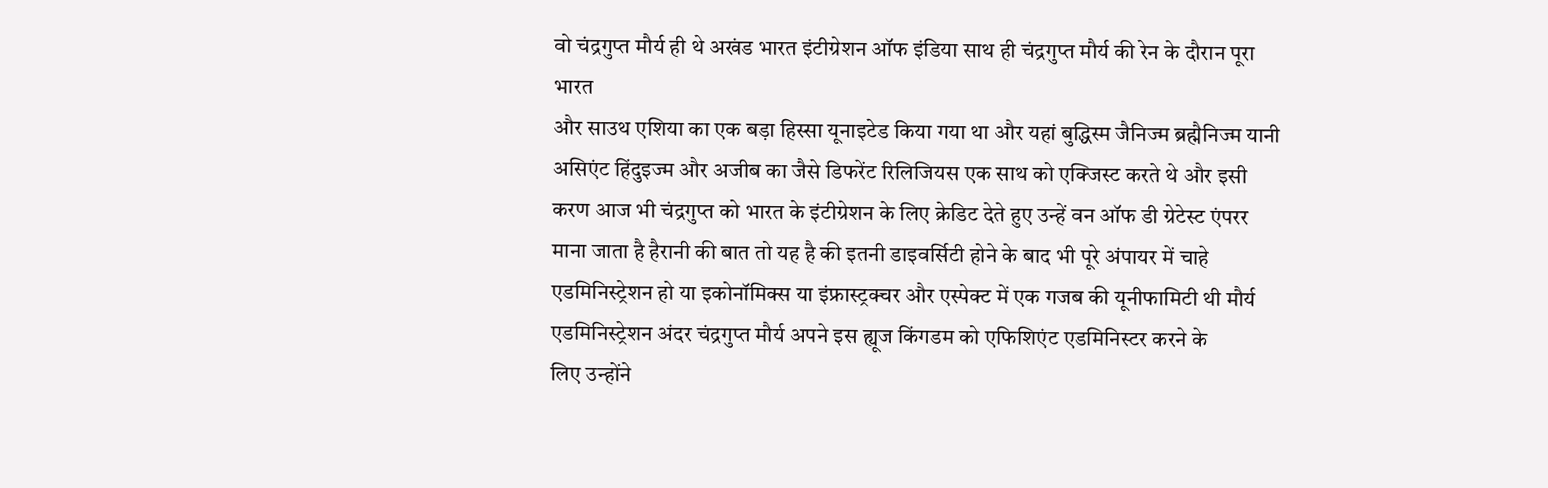वो चंद्रगुप्त मौर्य ही थे अखंड भारत इंटीग्रेशन ऑफ इंडिया साथ ही चंद्रगुप्त मौर्य की रेन के दौरान पूरा भारत
और साउथ एशिया का एक बड़ा हिस्सा यूनाइटेड किया गया था और यहां बुद्धिस्म जैनिज्म ब्रह्मैनिज्म यानी असिएंट हिंदुइज्म और अजीब का जैसे डिफरेंट रिलिजियस एक साथ को एक्जिस्ट करते थे और इसी करण आज भी चंद्रगुप्त को भारत के इंटीग्रेशन के लिए क्रेडिट देते हुए उन्हें वन ऑफ डी ग्रेटेस्ट एंपरर माना जाता है हैरानी की बात तो यह है की इतनी डाइवर्सिटी होने के बाद भी पूरे अंपायर में चाहे एडमिनिस्ट्रेशन हो या इकोनॉमिक्स या इंफ्रास्ट्रक्चर और एस्पेक्ट में एक गजब की यूनीफामिटी थी मौर्य एडमिनिस्ट्रेशन अंदर चंद्रगुप्त मौर्य अपने इस ह्यूज किंगडम को एफिशिएंट एडमिनिस्टर करने के
लिए उन्होंने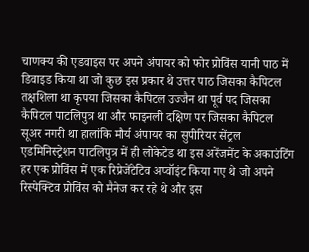चाणक्य की एडवाइस पर अपने अंपायर को फोर प्रोविंस यानी पाठ में डिवाइड किया था जो कुछ इस प्रकार थे उत्तर पाठ जिसका कैपिटल तक्षशिला था कृपया जिसका कैपिटल उज्जैन था पूर्व पद जिसका कैपिटल पाटलिपुत्र था और फाइनली दक्षिण पर जिसका कैपिटल सूअर नगरी था हालांकि मौर्य अंपायर का सुपीरियर सेंट्रल एडमिनिस्ट्रेशन पाटलिपुत्र में ही लोकेटेड था इस अरेंजमेंट के अकाउंटिंग हर एक प्रोविंस में एक रिप्रेजेंटेटिव अप्वॉइंट किया गए थे जो अपने रिस्पेक्टिव प्रोविंस को मैनेज कर रहे थे और इस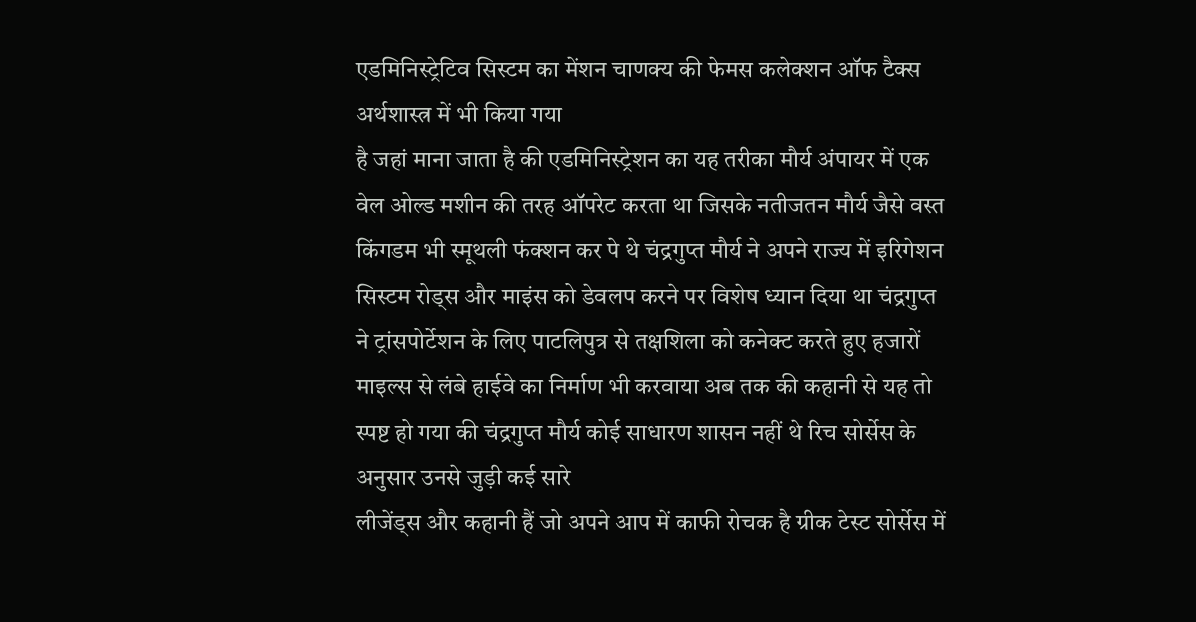एडमिनिस्ट्रेटिव सिस्टम का मेंशन चाणक्य की फेमस कलेक्शन ऑफ टैक्स अर्थशास्त्र में भी किया गया
है जहां माना जाता है की एडमिनिस्ट्रेशन का यह तरीका मौर्य अंपायर में एक वेल ओल्ड मशीन की तरह ऑपरेट करता था जिसके नतीजतन मौर्य जैसे वस्त किंगडम भी स्मूथली फंक्शन कर पे थे चंद्रगुप्त मौर्य ने अपने राज्य में इरिगेशन सिस्टम रोड्स और माइंस को डेवलप करने पर विशेष ध्यान दिया था चंद्रगुप्त ने ट्रांसपोर्टेशन के लिए पाटलिपुत्र से तक्षशिला को कनेक्ट करते हुए हजारों माइल्स से लंबे हाईवे का निर्माण भी करवाया अब तक की कहानी से यह तो स्पष्ट हो गया की चंद्रगुप्त मौर्य कोई साधारण शासन नहीं थे रिच सोर्सेस के अनुसार उनसे जुड़ी कई सारे
लीजेंड्स और कहानी हैं जो अपने आप में काफी रोचक है ग्रीक टेस्ट सोर्सेस में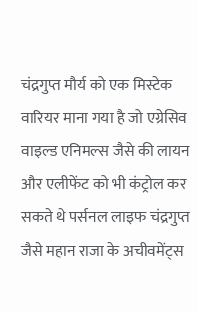चंद्रगुप्त मौर्य को एक मिस्टेक वारियर माना गया है जो एग्रेसिव वाइल्ड एनिमल्स जैसे की लायन और एलीफेंट को भी कंट्रोल कर सकते थे पर्सनल लाइफ चंद्रगुप्त जैसे महान राजा के अचीवमेंट्स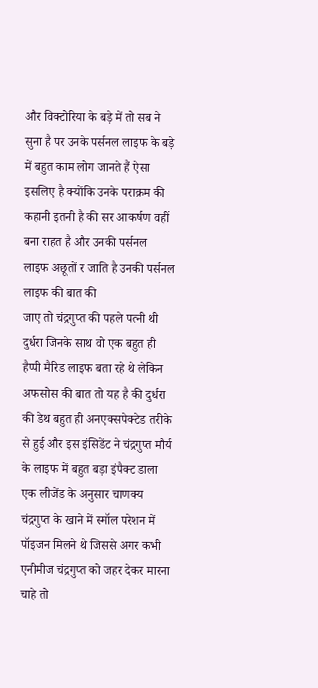और विक्टोरिया के बड़े में तो सब ने सुना है पर उनके पर्सनल लाइफ के बड़े में बहुत काम लोग जानते हैं ऐसा इसलिए है क्योंकि उनके पराक्रम की कहानी इतनी है की सर आकर्षण वहीं बना राहत है और उनकी पर्सनल लाइफ अछूतों र जाति है उनकी पर्सनल लाइफ की बात की
जाए तो चंद्रगुप्त की पहले पत्नी थी दुर्धरा जिनके साथ वो एक बहुत ही हैप्पी मैरिड लाइफ बता रहे थे लेकिन अफसोस की बात तो यह है की दुर्धरा की डेथ बहुत ही अनएक्सपेक्टेड तरीके से हुई और इस इंसिडेंट ने चंद्रगुप्त मौर्य के लाइफ में बहुत बड़ा इंपैक्ट डाला एक लीजेंड के अनुसार चाणक्य चंद्रगुप्त के खाने में स्मॉल परेशन में पॉइजन मिलने थे जिससे अगर कभी एनीमीज चंद्रगुप्त को जहर देकर मारना चाहे तो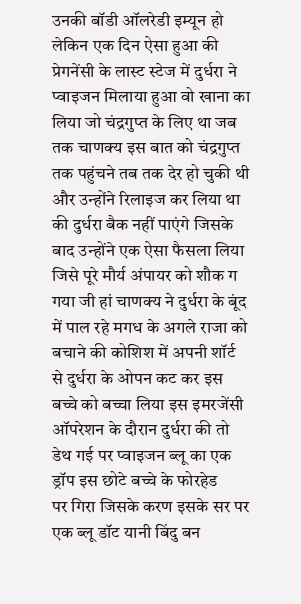उनकी बॉडी ऑलरेडी इम्यून हो लेकिन एक दिन ऐसा हुआ की प्रेगनेंसी के लास्ट स्टेज में दुर्धरा ने प्वाइजन मिलाया हुआ वो खाना का
लिया जो चंद्रगुप्त के लिए था जब तक चाणक्य इस बात को चंद्रगुप्त तक पहुंचने तब तक देर हो चुकी थी और उन्होंने रिलाइज कर लिया था की दुर्धरा बैक नहीं पाएंगे जिसके बाद उन्होंने एक ऐसा फैसला लिया जिसे पूरे मौर्य अंपायर को शौक ग गया जी हां चाणक्य ने दुर्धरा के बूंद में पाल रहे मगध के अगले राजा को बचाने की कोशिश में अपनी शॉर्ट से दुर्धरा के ओपन कट कर इस बच्चे को बच्चा लिया इस इमरजेंसी ऑपरेशन के दौरान दुर्धरा की तो डेथ गई पर प्वाइजन ब्लू का एक ड्रॉप इस छोटे बच्चे के फोरहेड
पर गिरा जिसके करण इसके सर पर एक ब्लू डॉट यानी बिंदु बन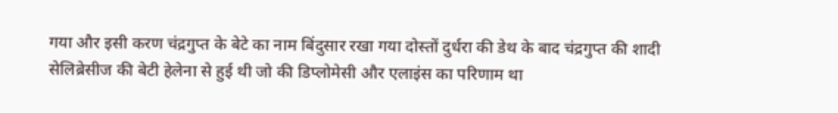गया और इसी करण चंद्रगुप्त के बेटे का नाम बिंदुसार रखा गया दोस्तों दुर्धरा की डेथ के बाद चंद्रगुप्त की शादी सेलिब्रेसीज की बेटी हेलेना से हुई थी जो की डिप्लोमेसी और एलाइंस का परिणाम था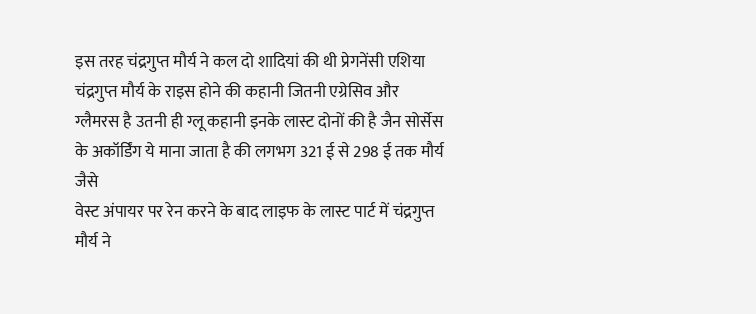इस तरह चंद्रगुप्त मौर्य ने कल दो शादियां की थी प्रेगनेंसी एशिया चंद्रगुप्त मौर्य के राइस होने की कहानी जितनी एग्रेसिव और ग्लैमरस है उतनी ही ग्लू कहानी इनके लास्ट दोनों की है जैन सोर्सेस के अकॉर्डिंग ये माना जाता है की लगभग 321 ई से 298 ई तक मौर्य जैसे
वेस्ट अंपायर पर रेन करने के बाद लाइफ के लास्ट पार्ट में चंद्रगुप्त मौर्य ने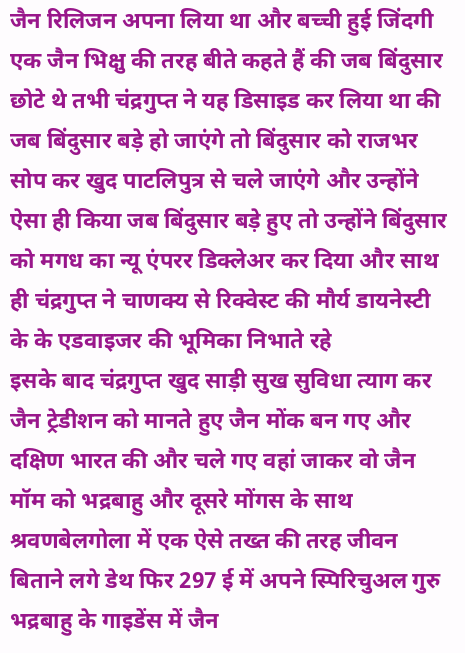जैन रिलिजन अपना लिया था और बच्ची हुई जिंदगी एक जैन भिक्षु की तरह बीते कहते हैं की जब बिंदुसार छोटे थे तभी चंद्रगुप्त ने यह डिसाइड कर लिया था की जब बिंदुसार बड़े हो जाएंगे तो बिंदुसार को राजभर सोप कर खुद पाटलिपुत्र से चले जाएंगे और उन्होंने ऐसा ही किया जब बिंदुसार बड़े हुए तो उन्होंने बिंदुसार को मगध का न्यू एंपरर डिक्लेअर कर दिया और साथ ही चंद्रगुप्त ने चाणक्य से रिक्वेस्ट की मौर्य डायनेस्टी के के एडवाइजर की भूमिका निभाते रहे
इसके बाद चंद्रगुप्त खुद साड़ी सुख सुविधा त्याग कर जैन ट्रेडीशन को मानते हुए जैन मोंक बन गए और दक्षिण भारत की और चले गए वहां जाकर वो जैन मॉम को भद्रबाहु और दूसरे मोंगस के साथ श्रवणबेलगोला में एक ऐसे तख्त की तरह जीवन बिताने लगे डेथ फिर 297 ई में अपने स्पिरिचुअल गुरु भद्रबाहु के गाइडेंस में जैन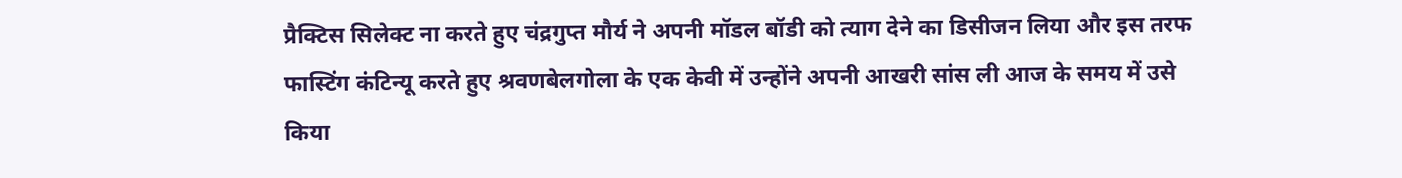प्रैक्टिस सिलेक्ट ना करते हुए चंद्रगुप्त मौर्य ने अपनी मॉडल बॉडी को त्याग देने का डिसीजन लिया और इस तरफ फास्टिंग कंटिन्यू करते हुए श्रवणबेलगोला के एक केवी में उन्होंने अपनी आखरी सांस ली आज के समय में उसे किया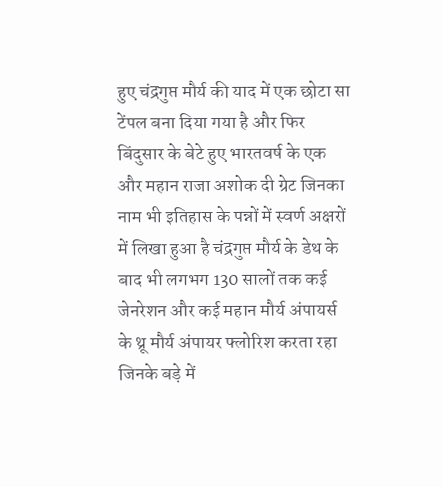हुए चंद्रगुप्त मौर्य की याद में एक छोटा सा टेंपल बना दिया गया है और फिर बिंदुसार के बेटे हुए भारतवर्ष के एक और महान राजा अशोक दी ग्रेट जिनका नाम भी इतिहास के पन्नों में स्वर्ण अक्षरों में लिखा हुआ है चंद्रगुप्त मौर्य के डेथ के बाद भी लगभग 130 सालों तक कई जेनरेशन और कई महान मौर्य अंपायर्स के थ्रू मौर्य अंपायर फ्लोरिश करता रहा जिनके बड़े में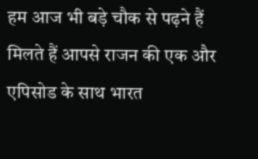हम आज भी बड़े चौक से पढ़ने हैं मिलते हैं आपसे राजन की एक और एपिसोड के साथ भारत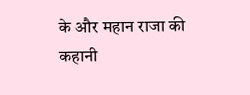के और महान राजा की कहानी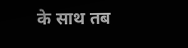के साथ तब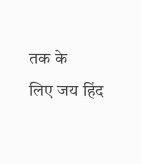तक के
लिए जय हिंद